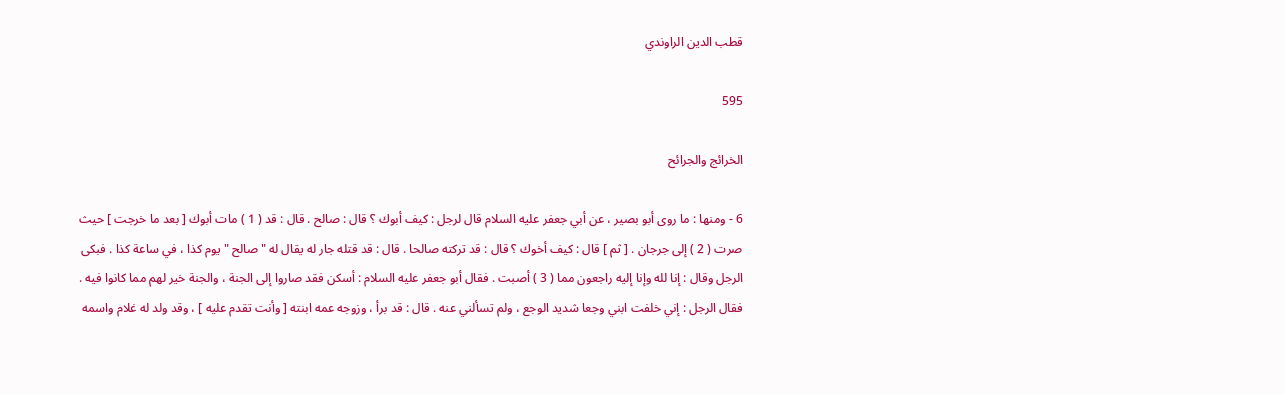قطب الدين الراوندي

595

الخرائج والجرائح

6 - ومنها : ما روى أبو بصير ، عن أبي جعفر عليه السلام قال لرجل : كيف أبوك ؟ قال : صالح . قال : قد ( 1 ) مات أبوك [ بعد ما خرجت ] حيث صرت ( 2 ) إلى جرجان . [ ثم ] قال : كيف أخوك ؟ قال : قد تركته صالحا . قال : قد قتله جار له يقال له " صالح " يوم كذا ، في ساعة كذا . فبكى الرجل وقال : إنا لله وإنا إليه راجعون مما ( 3 ) أصبت . فقال أبو جعفر عليه السلام : أسكن فقد صاروا إلى الجنة ، والجنة خير لهم مما كانوا فيه . فقال الرجل : إني خلفت ابني وجعا شديد الوجع ، ولم تسألني عنه . قال : قد برأ ، وزوجه عمه ابنته [ وأنت تقدم عليه ] ، وقد ولد له غلام واسمه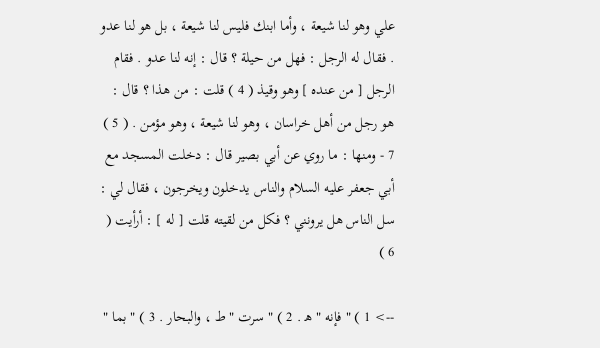علي وهو لنا شيعة ، وأما ابنك فليس لنا شيعة ، بل هو لنا عدو . فقال له الرجل : فهل من حيلة ؟ قال : إنه لنا عدو . فقام الرجل [ من عنده ] وهو وقيذ ( 4 ) قلت : من هذا ؟ قال : هو رجل من أهل خراسان ، وهو لنا شيعة ، وهو مؤمن . ( 5 ) 7 - ومنها : ما روي عن أبي بصير قال : دخلت المسجد مع أبي جعفر عليه السلام والناس يدخلون ويخرجون ، فقال لي : سل الناس هل يرونني ؟ فكل من لقيته قلت [ له ] : أرأيت ( 6 )

--> 1 ) " فإنه " ه‍ . 2 ) " سرت " ط ، والبحار . 3 ) " بما "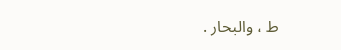ط ، والبحار .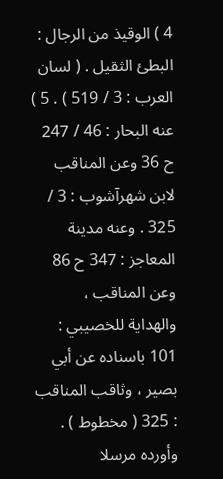4 ) الوقيذ من الرجال : البطئ الثقيل . ( لسان العرب : 3 / 519 ) . 5 ) عنه البحار : 46 / 247 ح 36 وعن المناقب لابن شهرآشوب : 3 / 325 . وعنه مدينة المعاجز : 347 ح 86 وعن المناقب ، والهداية للخصيبي : 101 باسناده عن أبي بصير ، وثاقب المناقب : 325 ( مخطوط ) . وأورده مرسلا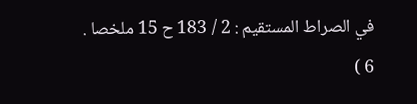في الصراط المستقيم : 2 / 183 ح 15 ملخصا . 6 )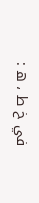في خ ط ، ه‍ :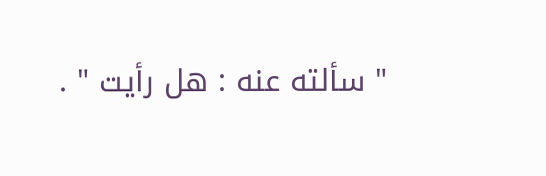" سألته عنه : هل رأيت " .